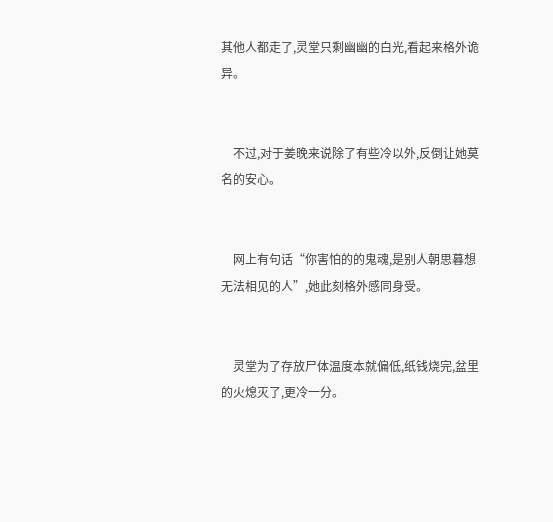其他人都走了,灵堂只剩幽幽的白光,看起来格外诡异。


    不过,对于姜晚来说除了有些冷以外,反倒让她莫名的安心。


    网上有句话“你害怕的的鬼魂,是别人朝思暮想无法相见的人”,她此刻格外感同身受。


    灵堂为了存放尸体温度本就偏低,纸钱烧完,盆里的火熄灭了,更冷一分。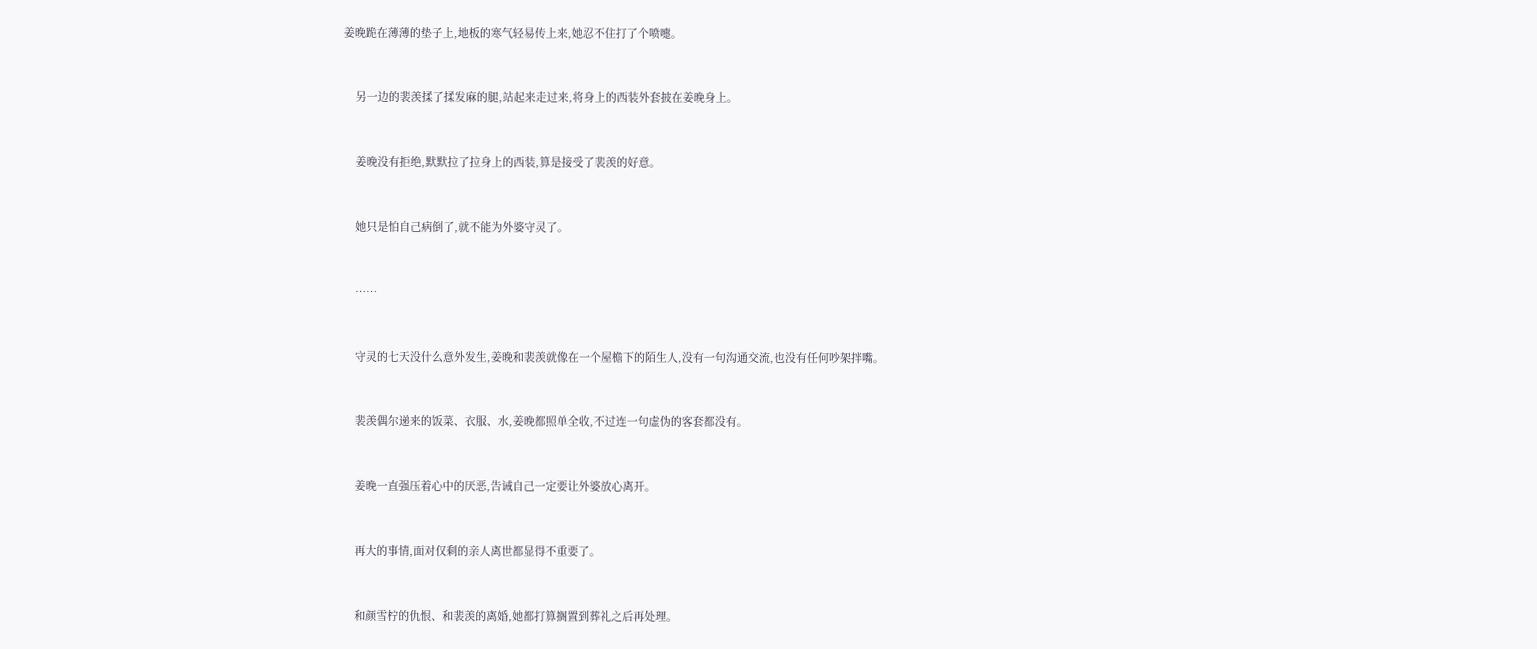姜晚跪在薄薄的垫子上,地板的寒气轻易传上来,她忍不住打了个喷嚏。


    另一边的裴羡揉了揉发麻的腿,站起来走过来,将身上的西装外套披在姜晚身上。


    姜晚没有拒绝,默默拉了拉身上的西装,算是接受了裴羡的好意。


    她只是怕自己病倒了,就不能为外婆守灵了。


    ……


    守灵的七天没什么意外发生,姜晚和裴羡就像在一个屋檐下的陌生人,没有一句沟通交流,也没有任何吵架拌嘴。


    裴羡偶尔递来的饭菜、衣服、水,姜晚都照单全收,不过连一句虚伪的客套都没有。


    姜晚一直强压着心中的厌恶,告诫自己一定要让外婆放心离开。


    再大的事情,面对仅剩的亲人离世都显得不重要了。


    和颜雪柠的仇恨、和裴羡的离婚,她都打算搁置到葬礼之后再处理。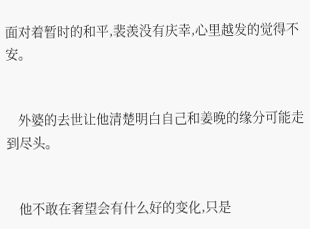面对着暂时的和平,裴羡没有庆幸,心里越发的觉得不安。


    外婆的去世让他清楚明白自己和姜晚的缘分可能走到尽头。


    他不敢在奢望会有什么好的变化,只是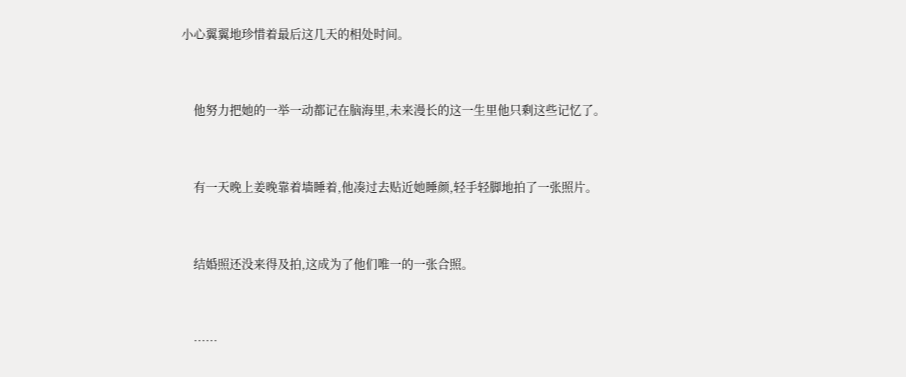小心翼翼地珍惜着最后这几天的相处时间。


    他努力把她的一举一动都记在脑海里,未来漫长的这一生里他只剩这些记忆了。


    有一天晚上姜晚靠着墙睡着,他凑过去贴近她睡颜,轻手轻脚地拍了一张照片。


    结婚照还没来得及拍,这成为了他们唯一的一张合照。


    ……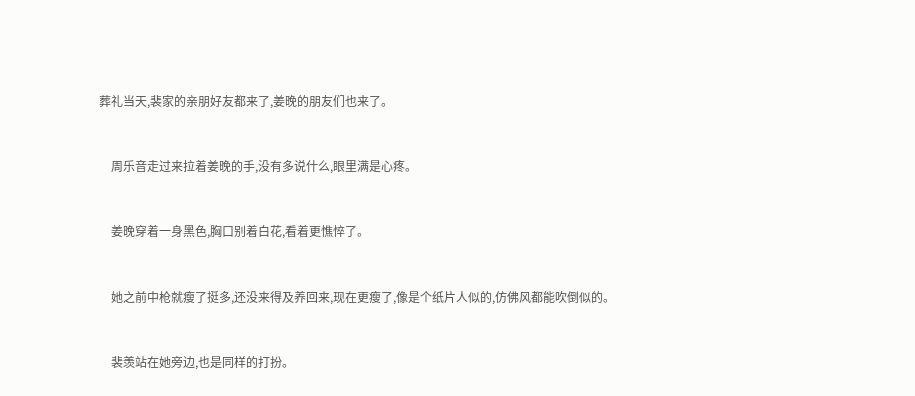葬礼当天,裴家的亲朋好友都来了,姜晚的朋友们也来了。


    周乐音走过来拉着姜晚的手,没有多说什么,眼里满是心疼。


    姜晚穿着一身黑色,胸口别着白花,看着更憔悴了。


    她之前中枪就瘦了挺多,还没来得及养回来,现在更瘦了,像是个纸片人似的,仿佛风都能吹倒似的。


    裴羡站在她旁边,也是同样的打扮。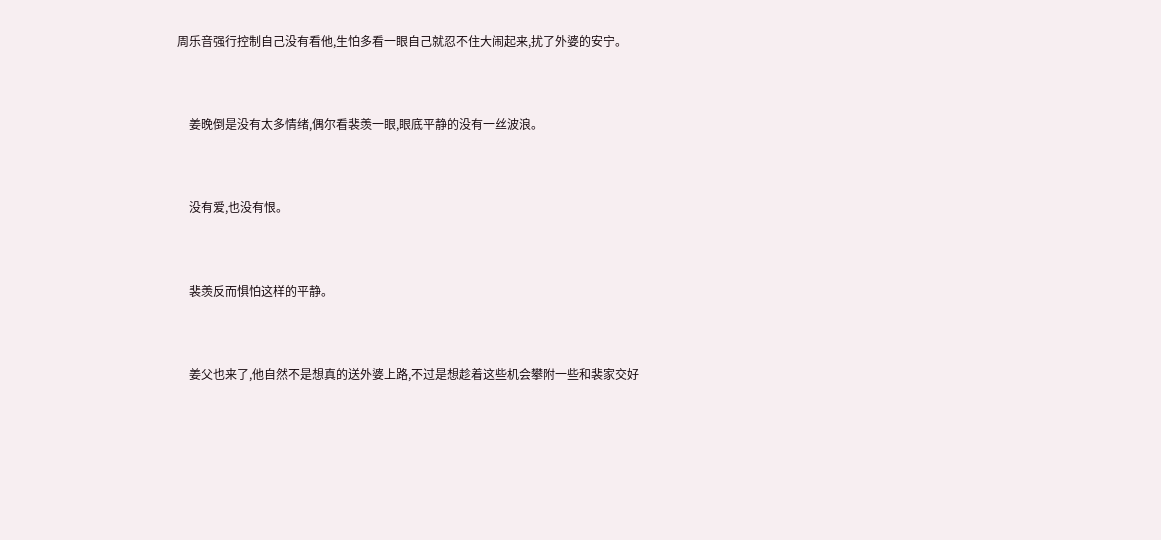周乐音强行控制自己没有看他,生怕多看一眼自己就忍不住大闹起来,扰了外婆的安宁。


    姜晚倒是没有太多情绪,偶尔看裴羡一眼,眼底平静的没有一丝波浪。


    没有爱,也没有恨。


    裴羡反而惧怕这样的平静。


    姜父也来了,他自然不是想真的送外婆上路,不过是想趁着这些机会攀附一些和裴家交好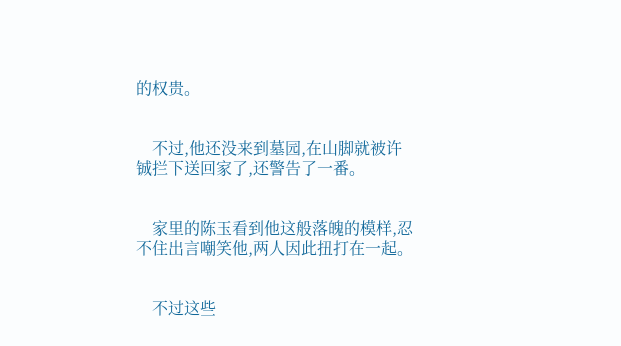的权贵。


    不过,他还没来到墓园,在山脚就被许铖拦下送回家了,还警告了一番。


    家里的陈玉看到他这般落魄的模样,忍不住出言嘲笑他,两人因此扭打在一起。


    不过这些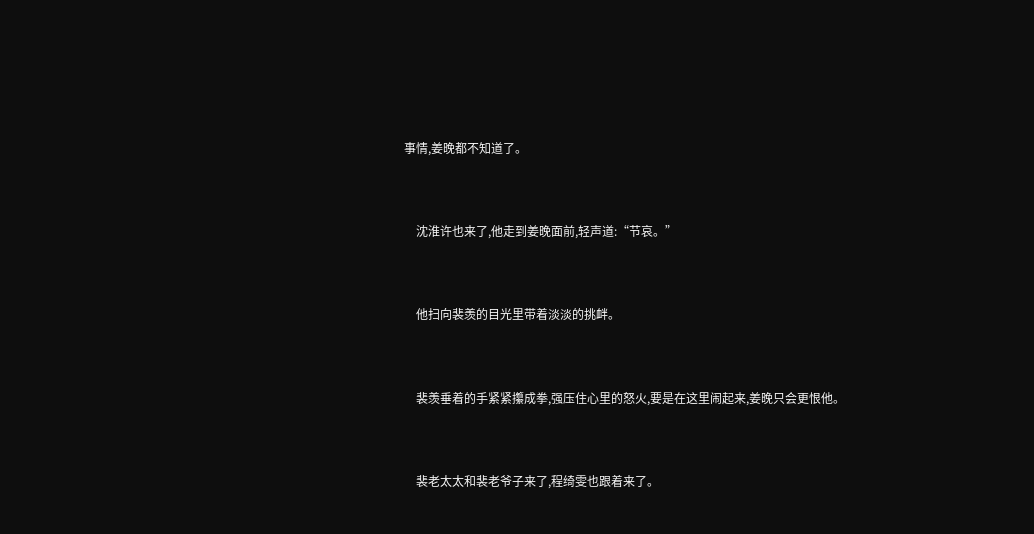事情,姜晚都不知道了。


    沈淮许也来了,他走到姜晚面前,轻声道:“节哀。”


    他扫向裴羡的目光里带着淡淡的挑衅。


    裴羡垂着的手紧紧攥成拳,强压住心里的怒火,要是在这里闹起来,姜晚只会更恨他。


    裴老太太和裴老爷子来了,程绮雯也跟着来了。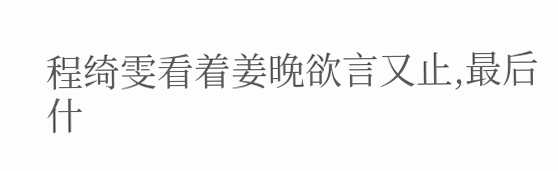程绮雯看着姜晚欲言又止,最后什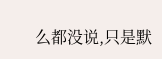么都没说,只是默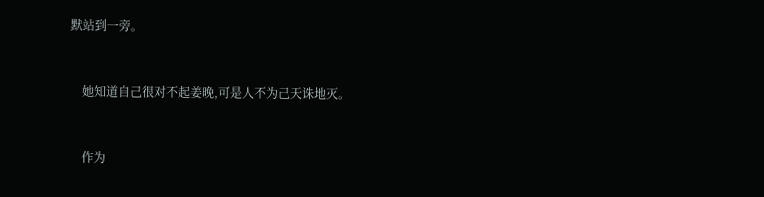默站到一旁。


    她知道自己很对不起姜晚,可是人不为己天诛地灭。


    作为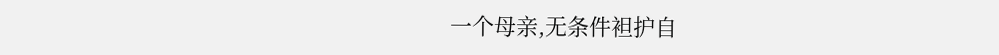一个母亲,无条件袒护自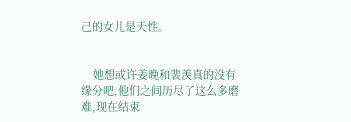己的女儿是天性。


    她想或许姜晚和裴羡真的没有缘分吧,他们之间历尽了这么多磨难,现在结束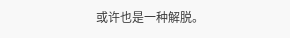或许也是一种解脱。